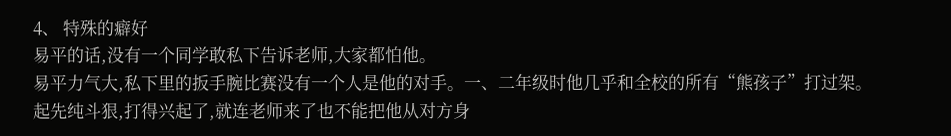4、 特殊的癖好
易平的话,没有一个同学敢私下告诉老师,大家都怕他。
易平力气大,私下里的扳手腕比赛没有一个人是他的对手。一、二年级时他几乎和全校的所有“熊孩子”打过架。起先纯斗狠,打得兴起了,就连老师来了也不能把他从对方身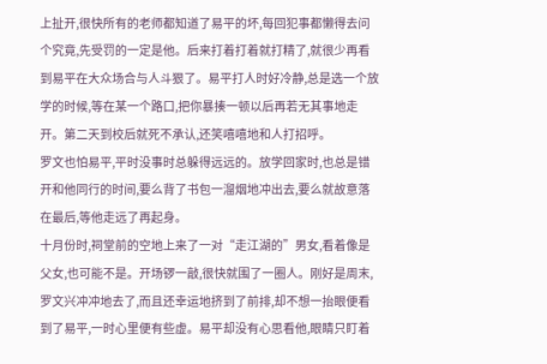上扯开,很快所有的老师都知道了易平的坏,每回犯事都懒得去问个究竟,先受罚的一定是他。后来打着打着就打精了,就很少再看到易平在大众场合与人斗狠了。易平打人时好冷静,总是选一个放学的时候,等在某一个路口,把你暴揍一顿以后再若无其事地走开。第二天到校后就死不承认,还笑嘻嘻地和人打招呼。
罗文也怕易平,平时没事时总躲得远远的。放学回家时,也总是错开和他同行的时间,要么背了书包一溜烟地冲出去,要么就故意落在最后,等他走远了再起身。
十月份时,祠堂前的空地上来了一对“走江湖的”男女,看着像是父女,也可能不是。开场锣一敲,很快就围了一圈人。刚好是周末,罗文兴冲冲地去了,而且还幸运地挤到了前排,却不想一抬眼便看到了易平,一时心里便有些虚。易平却没有心思看他,眼睛只盯着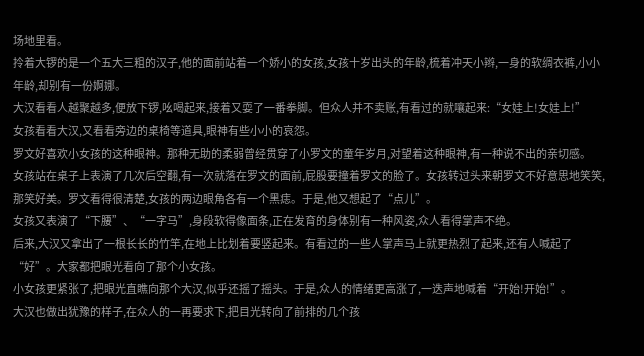场地里看。
拎着大锣的是一个五大三粗的汉子,他的面前站着一个娇小的女孩,女孩十岁出头的年龄,梳着冲天小辫,一身的软绸衣裤,小小年龄,却别有一份婀娜。
大汉看看人越聚越多,便放下锣,吆喝起来,接着又耍了一番拳脚。但众人并不卖账,有看过的就嚷起来:“女娃上!女娃上!”
女孩看看大汉,又看看旁边的桌椅等道具,眼神有些小小的哀怨。
罗文好喜欢小女孩的这种眼神。那种无助的柔弱曾经贯穿了小罗文的童年岁月,对望着这种眼神,有一种说不出的亲切感。
女孩站在桌子上表演了几次后空翻,有一次就落在罗文的面前,屁股要撞着罗文的脸了。女孩转过头来朝罗文不好意思地笑笑,那笑好美。罗文看得很清楚,女孩的两边眼角各有一个黑痣。于是,他又想起了“点儿”。
女孩又表演了“下腰”、“一字马”,身段软得像面条,正在发育的身体别有一种风姿,众人看得掌声不绝。
后来,大汉又拿出了一根长长的竹竿,在地上比划着要竖起来。有看过的一些人掌声马上就更热烈了起来,还有人喊起了“好”。大家都把眼光看向了那个小女孩。
小女孩更紧张了,把眼光直瞧向那个大汉,似乎还摇了摇头。于是,众人的情绪更高涨了,一迭声地喊着“开始!开始!”。
大汉也做出犹豫的样子,在众人的一再要求下,把目光转向了前排的几个孩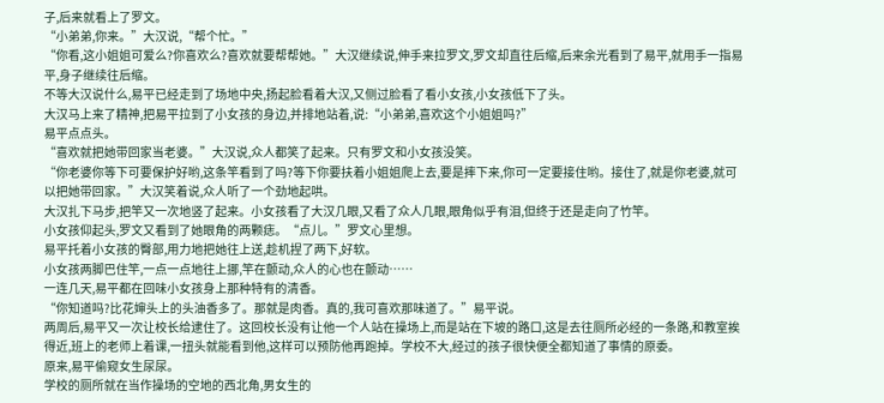子,后来就看上了罗文。
“小弟弟,你来。”大汉说,“帮个忙。”
“你看,这小姐姐可爱么?你喜欢么?喜欢就要帮帮她。”大汉继续说,伸手来拉罗文,罗文却直往后缩,后来余光看到了易平,就用手一指易平,身子继续往后缩。
不等大汉说什么,易平已经走到了场地中央,扬起脸看着大汉,又侧过脸看了看小女孩,小女孩低下了头。
大汉马上来了精神,把易平拉到了小女孩的身边,并排地站着,说:“小弟弟,喜欢这个小姐姐吗?”
易平点点头。
“喜欢就把她带回家当老婆。”大汉说,众人都笑了起来。只有罗文和小女孩没笑。
“你老婆你等下可要保护好哟,这条竿看到了吗?等下你要扶着小姐姐爬上去,要是摔下来,你可一定要接住哟。接住了,就是你老婆,就可以把她带回家。”大汉笑着说,众人听了一个劲地起哄。
大汉扎下马步,把竿又一次地竖了起来。小女孩看了大汉几眼,又看了众人几眼,眼角似乎有泪,但终于还是走向了竹竿。
小女孩仰起头,罗文又看到了她眼角的两颗痣。“点儿。”罗文心里想。
易平托着小女孩的臀部,用力地把她往上送,趁机捏了两下,好软。
小女孩两脚巴住竿,一点一点地往上挪,竿在颤动,众人的心也在颤动……
一连几天,易平都在回味小女孩身上那种特有的清香。
“你知道吗?比花婶头上的头油香多了。那就是肉香。真的,我可喜欢那味道了。”易平说。
两周后,易平又一次让校长给逮住了。这回校长没有让他一个人站在操场上,而是站在下坡的路口,这是去往厕所必经的一条路,和教室挨得近,班上的老师上着课,一扭头就能看到他,这样可以预防他再跑掉。学校不大,经过的孩子很快便全都知道了事情的原委。
原来,易平偷窥女生尿尿。
学校的厕所就在当作操场的空地的西北角,男女生的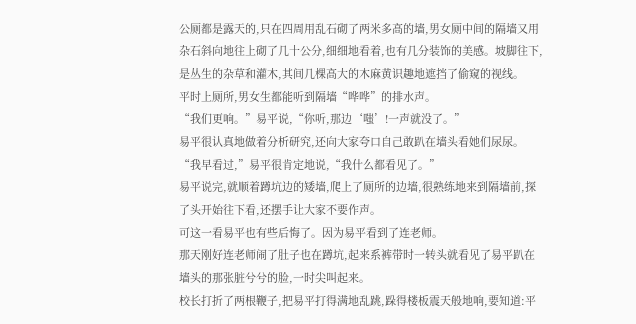公厕都是露天的,只在四周用乱石砌了两米多高的墙,男女厕中间的隔墙又用杂石斜向地往上砌了几十公分,细细地看着,也有几分装饰的美感。坡脚往下,是丛生的杂草和灌木,其间几棵高大的木麻黄识趣地遮挡了偷窥的视线。
平时上厕所,男女生都能听到隔墙“哗哗”的排水声。
“我们更响。”易平说,“你听,那边‘嗤’!一声就没了。”
易平很认真地做着分析研究,还向大家夸口自己敢趴在墙头看她们尿尿。
“我早看过,”易平很肯定地说,“我什么都看见了。”
易平说完,就顺着蹲坑边的矮墙,爬上了厕所的边墙,很熟练地来到隔墙前,探了头开始往下看,还摆手让大家不要作声。
可这一看易平也有些后悔了。因为易平看到了连老师。
那天刚好连老师闹了肚子也在蹲坑,起来系裤带时一转头就看见了易平趴在墙头的那张脏兮兮的脸,一时尖叫起来。
校长打折了两根鞭子,把易平打得满地乱跳,跺得楼板震天般地响,要知道:平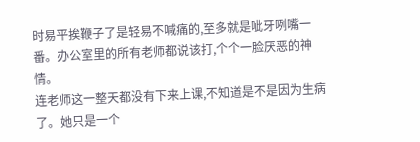时易平挨鞭子了是轻易不喊痛的,至多就是呲牙咧嘴一番。办公室里的所有老师都说该打,个个一脸厌恶的神情。
连老师这一整天都没有下来上课,不知道是不是因为生病了。她只是一个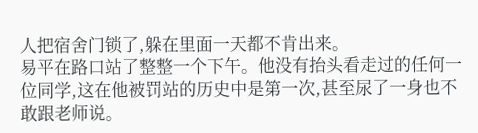人把宿舍门锁了,躲在里面一天都不肯出来。
易平在路口站了整整一个下午。他没有抬头看走过的任何一位同学,这在他被罚站的历史中是第一次,甚至尿了一身也不敢跟老师说。